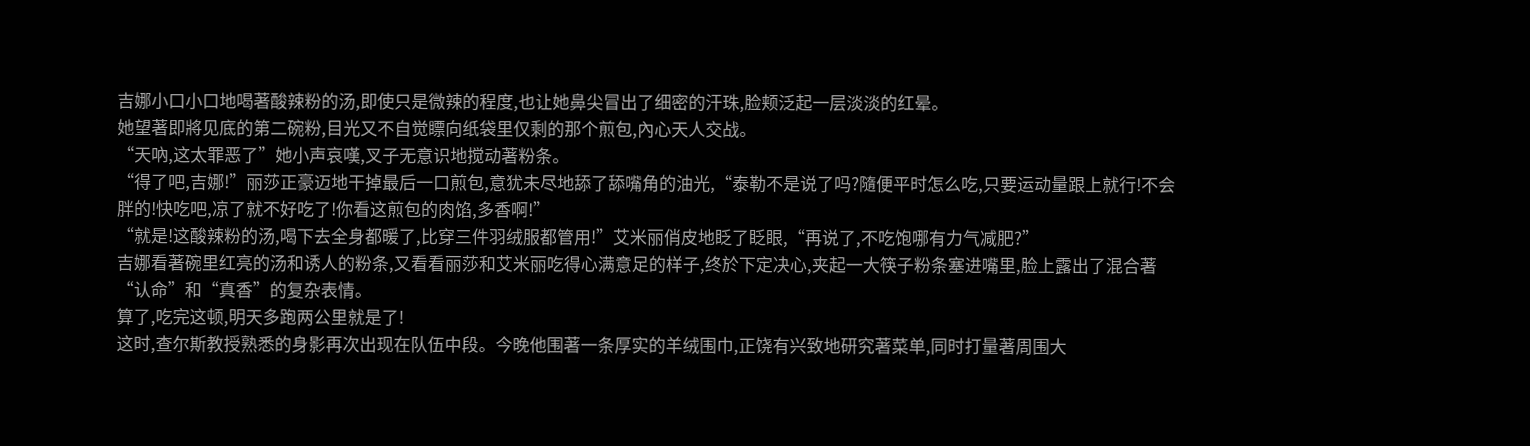吉娜小口小口地喝著酸辣粉的汤,即使只是微辣的程度,也让她鼻尖冒出了细密的汗珠,脸颊泛起一层淡淡的红晕。
她望著即將见底的第二碗粉,目光又不自觉瞟向纸袋里仅剩的那个煎包,內心天人交战。
“天吶,这太罪恶了”她小声哀嘆,叉子无意识地搅动著粉条。
“得了吧,吉娜!”丽莎正豪迈地干掉最后一口煎包,意犹未尽地舔了舔嘴角的油光,“泰勒不是说了吗?隨便平时怎么吃,只要运动量跟上就行!不会胖的!快吃吧,凉了就不好吃了!你看这煎包的肉馅,多香啊!”
“就是!这酸辣粉的汤,喝下去全身都暖了,比穿三件羽绒服都管用!”艾米丽俏皮地眨了眨眼,“再说了,不吃饱哪有力气减肥?”
吉娜看著碗里红亮的汤和诱人的粉条,又看看丽莎和艾米丽吃得心满意足的样子,终於下定决心,夹起一大筷子粉条塞进嘴里,脸上露出了混合著“认命”和“真香”的复杂表情。
算了,吃完这顿,明天多跑两公里就是了!
这时,查尔斯教授熟悉的身影再次出现在队伍中段。今晚他围著一条厚实的羊绒围巾,正饶有兴致地研究著菜单,同时打量著周围大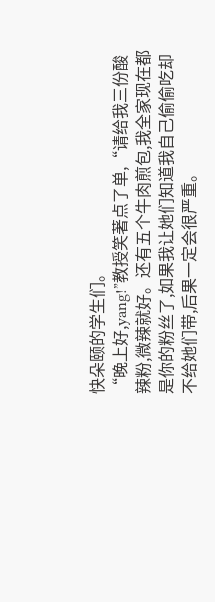快朵颐的学生们。
“晚上好,yang!”教授笑著点了单,“请给我三份酸辣粉,微辣就好。还有五个牛肉煎包,我全家现在都是你的粉丝了,如果我让她们知道我自己偷偷吃却不给她们带,后果一定会很严重。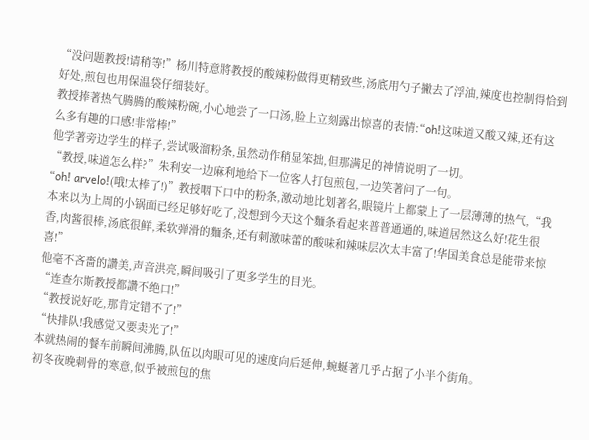“没问题教授!请稍等!”杨川特意將教授的酸辣粉做得更精致些,汤底用勺子撇去了浮油,辣度也控制得恰到好处,煎包也用保温袋仔细装好。
教授捧著热气腾腾的酸辣粉碗,小心地尝了一口汤,脸上立刻露出惊喜的表情:“oh!这味道又酸又辣,还有这么多有趣的口感!非常棒!”
他学著旁边学生的样子,尝试吸溜粉条,虽然动作稍显笨拙,但那满足的神情说明了一切。
“教授,味道怎么样?”朱利安一边麻利地给下一位客人打包煎包,一边笑著问了一句。
“oh! arvelo!(哦!太棒了!)”教授咽下口中的粉条,激动地比划著名,眼镜片上都蒙上了一层薄薄的热气,“我本来以为上周的小锅面已经足够好吃了,没想到今天这个麵条看起来普普通通的,味道居然这么好!花生很香,肉酱很棒,汤底很鲜,柔软弹滑的麵条,还有刺激味蕾的酸味和辣味层次太丰富了!华国美食总是能带来惊喜!”
他毫不吝嗇的讚美,声音洪亮,瞬间吸引了更多学生的目光。
“连查尔斯教授都讚不绝口!”
“教授说好吃,那肯定错不了!”
“快排队!我感觉又要卖光了!”
本就热闹的餐车前瞬间沸腾,队伍以肉眼可见的速度向后延伸,蜿蜒著几乎占据了小半个街角。
初冬夜晚刺骨的寒意,似乎被煎包的焦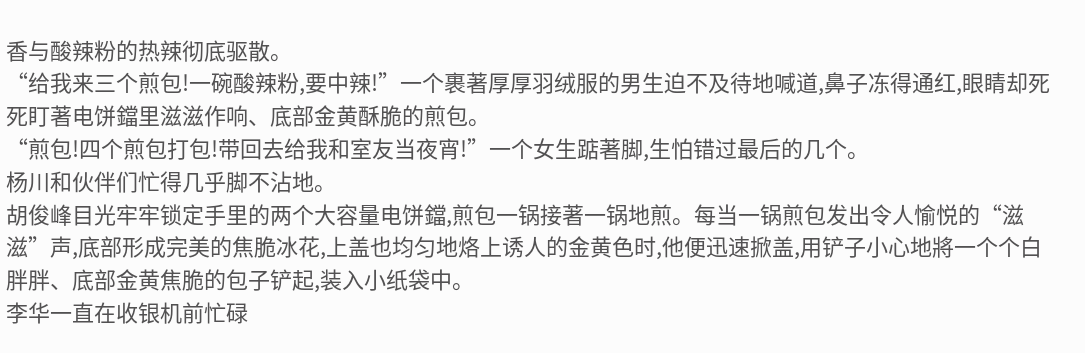香与酸辣粉的热辣彻底驱散。
“给我来三个煎包!一碗酸辣粉,要中辣!”一个裹著厚厚羽绒服的男生迫不及待地喊道,鼻子冻得通红,眼睛却死死盯著电饼鐺里滋滋作响、底部金黄酥脆的煎包。
“煎包!四个煎包打包!带回去给我和室友当夜宵!”一个女生踮著脚,生怕错过最后的几个。
杨川和伙伴们忙得几乎脚不沾地。
胡俊峰目光牢牢锁定手里的两个大容量电饼鐺,煎包一锅接著一锅地煎。每当一锅煎包发出令人愉悦的“滋滋”声,底部形成完美的焦脆冰花,上盖也均匀地烙上诱人的金黄色时,他便迅速掀盖,用铲子小心地將一个个白胖胖、底部金黄焦脆的包子铲起,装入小纸袋中。
李华一直在收银机前忙碌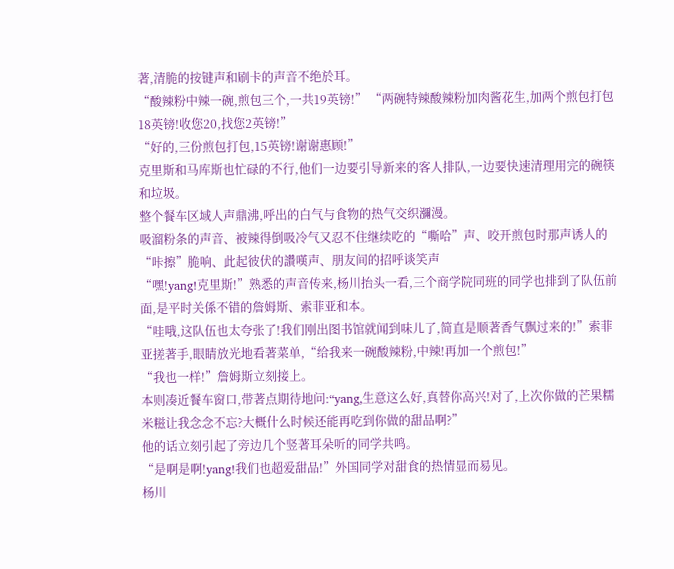著,清脆的按键声和刷卡的声音不绝於耳。
“酸辣粉中辣一碗,煎包三个,一共19英镑!” “两碗特辣酸辣粉加肉酱花生,加两个煎包打包18英镑!收您20,找您2英镑!”
“好的,三份煎包打包,15英镑!谢谢惠顾!”
克里斯和马库斯也忙碌的不行,他们一边要引导新来的客人排队,一边要快速清理用完的碗筷和垃圾。
整个餐车区域人声鼎沸,呼出的白气与食物的热气交织瀰漫。
吸溜粉条的声音、被辣得倒吸冷气又忍不住继续吃的“嘶哈”声、咬开煎包时那声诱人的“咔擦”脆响、此起彼伏的讚嘆声、朋友间的招呼谈笑声
“嘿!yang!克里斯!”熟悉的声音传来,杨川抬头一看,三个商学院同班的同学也排到了队伍前面,是平时关係不错的詹姆斯、索菲亚和本。
“哇哦,这队伍也太夸张了!我们刚出图书馆就闻到味儿了,简直是顺著香气飘过来的!”索菲亚搓著手,眼睛放光地看著菜单,“给我来一碗酸辣粉,中辣!再加一个煎包!”
“我也一样!”詹姆斯立刻接上。
本则凑近餐车窗口,带著点期待地问:“yang,生意这么好,真替你高兴!对了,上次你做的芒果糯米糍让我念念不忘?大概什么时候还能再吃到你做的甜品啊?”
他的话立刻引起了旁边几个竖著耳朵听的同学共鸣。
“是啊是啊!yang!我们也超爱甜品!”外国同学对甜食的热情显而易见。
杨川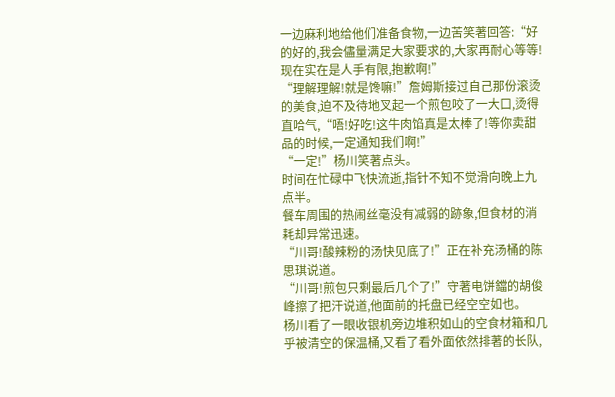一边麻利地给他们准备食物,一边苦笑著回答:“好的好的,我会儘量满足大家要求的,大家再耐心等等!现在实在是人手有限,抱歉啊!”
“理解理解!就是馋嘛!”詹姆斯接过自己那份滚烫的美食,迫不及待地叉起一个煎包咬了一大口,烫得直哈气,“唔!好吃!这牛肉馅真是太棒了!等你卖甜品的时候,一定通知我们啊!”
“一定!”杨川笑著点头。
时间在忙碌中飞快流逝,指针不知不觉滑向晚上九点半。
餐车周围的热闹丝毫没有减弱的跡象,但食材的消耗却异常迅速。
“川哥!酸辣粉的汤快见底了!”正在补充汤桶的陈思琪说道。
“川哥!煎包只剩最后几个了!”守著电饼鐺的胡俊峰擦了把汗说道,他面前的托盘已经空空如也。
杨川看了一眼收银机旁边堆积如山的空食材箱和几乎被清空的保温桶,又看了看外面依然排著的长队,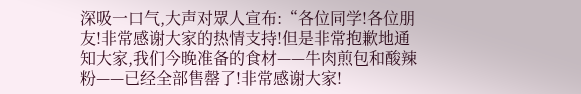深吸一口气,大声对眾人宣布:“各位同学!各位朋友!非常感谢大家的热情支持!但是非常抱歉地通知大家,我们今晚准备的食材——牛肉煎包和酸辣粉——已经全部售罄了!非常感谢大家!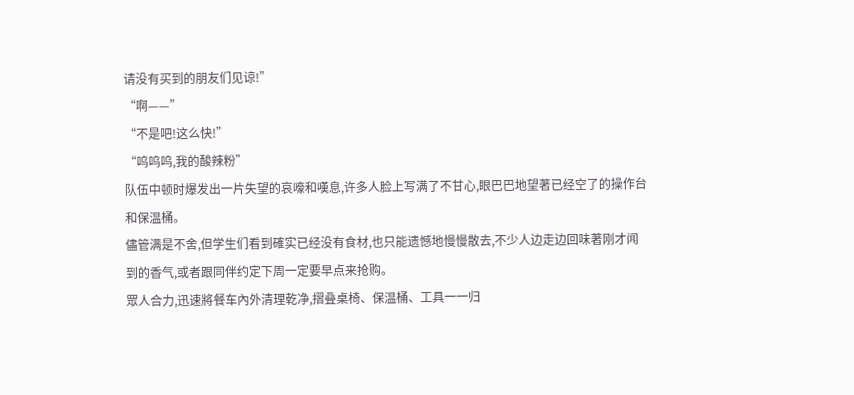请没有买到的朋友们见谅!”
“啊——”
“不是吧!这么快!”
“呜呜呜,我的酸辣粉”
队伍中顿时爆发出一片失望的哀嚎和嘆息,许多人脸上写满了不甘心,眼巴巴地望著已经空了的操作台和保温桶。
儘管满是不舍,但学生们看到確实已经没有食材,也只能遗憾地慢慢散去,不少人边走边回味著刚才闻到的香气,或者跟同伴约定下周一定要早点来抢购。
眾人合力,迅速將餐车內外清理乾净,摺叠桌椅、保温桶、工具一一归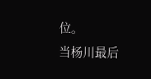位。
当杨川最后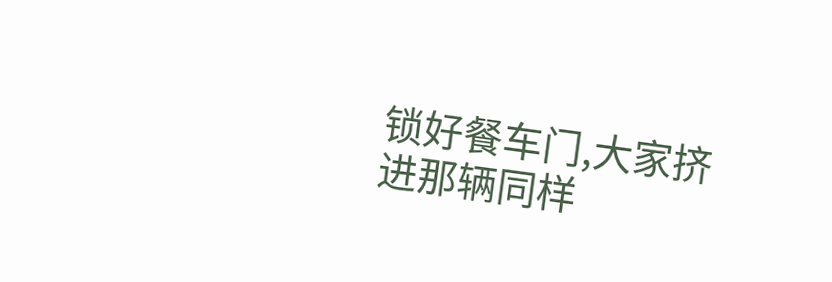锁好餐车门,大家挤进那辆同样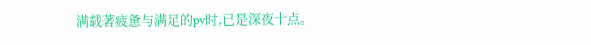满载著疲惫与满足的pv时,已是深夜十点。